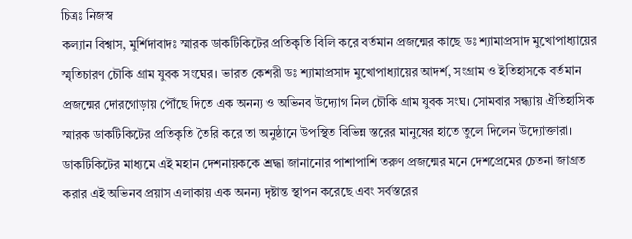চিত্রঃ নিজস্ব
কল্যান বিশ্বাস, মুর্শিদাবাদঃ স্মারক ডাকটিকিটের প্রতিকৃতি বিলি করে বর্তমান প্রজন্মের কাছে ডঃ শ্যামাপ্রসাদ মুখোপাধ্যায়ের স্মৃতিচারণ চৌকি গ্রাম যুবক সংঘের। ভারত কেশরী ডঃ শ্যামাপ্রসাদ মুখোপাধ্যায়ের আদর্শ, সংগ্রাম ও ইতিহাসকে বর্তমান প্রজন্মের দোরগোড়ায় পৌঁছে দিতে এক অনন্য ও অভিনব উদ্যোগ নিল চৌকি গ্রাম যুবক সংঘ। সোমবার সন্ধ্যায় ঐতিহাসিক স্মারক ডাকটিকিটের প্রতিকৃতি তৈরি করে তা অনুষ্ঠানে উপস্থিত বিভিন্ন স্তরের মানুষের হাতে তুলে দিলেন উদ্যোক্তারা। ডাকটিকিটের মাধ্যমে এই মহান দেশনায়ককে শ্রদ্ধা জানানোর পাশাপাশি তরুণ প্রজন্মের মনে দেশপ্রেমের চেতনা জাগ্রত করার এই অভিনব প্রয়াস এলাকায় এক অনন্য দৃষ্টান্ত স্থাপন করেছে এবং সর্বস্তরের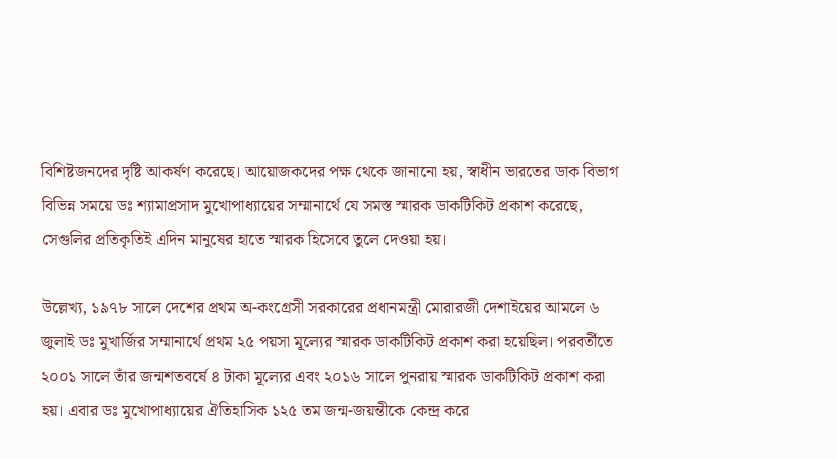বিশিষ্টজনদের দৃষ্টি আকর্ষণ করেছে। আয়োজকদের পক্ষ থেকে জানানো হয়, স্বাধীন ভারতের ডাক বিভাগ বিভিন্ন সময়ে ডঃ শ্যামাপ্রসাদ মুখোপাধ্যায়ের সম্মানার্থে যে সমস্ত স্মারক ডাকটিকিট প্রকাশ করেছে, সেগুলির প্রতিকৃতিই এদিন মানুষের হাতে স্মারক হিসেবে তুলে দেওয়া হয়।

উল্লেখ্য, ১৯৭৮ সালে দেশের প্রথম অ-কংগ্রেসী সরকারের প্রধানমন্ত্রী মোরারজী দেশাইয়ের আমলে ৬ জুলাই ডঃ মুখার্জির সম্মানার্থে প্রথম ২৫ পয়সা মূল্যের স্মারক ডাকটিকিট প্রকাশ করা হয়েছিল। পরবর্তীতে ২০০১ সালে তাঁর জন্মশতবর্ষে ৪ টাকা মূল্যের এবং ২০১৬ সালে পুনরায় স্মারক ডাকটিকিট প্রকাশ করা হয়। এবার ডঃ মুখোপাধ্যায়ের ঐতিহাসিক ১২৫ তম জন্ম-জয়ন্তীকে কেন্দ্র করে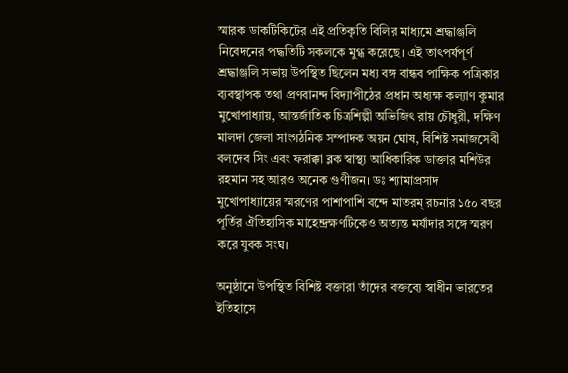স্মারক ডাকটিকিটের এই প্রতিকৃতি বিলির মাধ্যমে শ্রদ্ধাঞ্জলি নিবেদনের পদ্ধতিটি সকলকে মুগ্ধ করেছে। এই তাৎপর্যপূর্ণ শ্রদ্ধাঞ্জলি সভায় উপস্থিত ছিলেন মধ্য বঙ্গ বান্ধব পাক্ষিক পত্রিকার ব্যবস্থাপক তথা প্রণবানন্দ বিদ্যাপীঠের প্রধান অধ্যক্ষ কল্যাণ কুমার মুখোপাধ্যায়, আন্তর্জাতিক চিত্রশিল্পী অভিজিৎ রায় চৌধুরী, দক্ষিণ মালদা জেলা সাংগঠনিক সম্পাদক অয়ন ঘোষ, বিশিষ্ট সমাজসেবী বলদেব সিং এবং ফরাক্কা ব্লক স্বাস্থ্য আধিকারিক ডাক্তার মশিউর রহমান সহ আরও অনেক গুণীজন। ডঃ শ্যামাপ্রসাদ মুখোপাধ্যায়ের স্মরণের পাশাপাশি বন্দে মাতরম্ রচনার ১৫০ বছর পূর্তির ঐতিহাসিক মাহেন্দ্রক্ষণটিকেও অত্যন্ত মর্যাদার সঙ্গে স্মরণ করে যুবক সংঘ।

অনুষ্ঠানে উপস্থিত বিশিষ্ট বক্তারা তাঁদের বক্তব্যে স্বাধীন ভারতের ইতিহাসে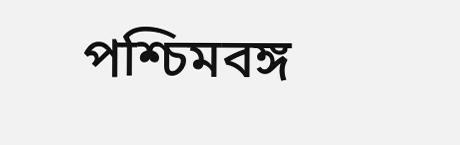পশ্চিমবঙ্গ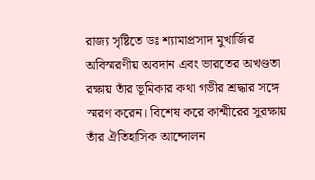রাজ্য সৃষ্টিতে ডঃ শ্যামাপ্রসাদ মুখার্জির অবিস্মরণীয় অবদান এবং ভারতের অখণ্ডতা রক্ষায় তাঁর ভূমিকার কথা গভীর শ্রদ্ধার সঙ্গে স্মরণ করেন। বিশেষ করে কাশ্মীরের সুরক্ষায় তাঁর ঐতিহাসিক আন্দোলন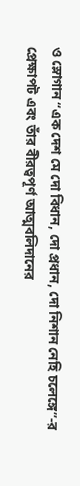ও স্লোগান “এক দেশ মে দো বিধান, দো প্রধান, দো নিশান নেহি চলেঙ্গে”-র প্রেক্ষাপট এবং তাঁর বীরত্বপূর্ণ আত্মবলিদানের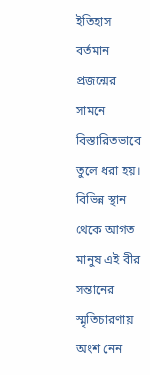ইতিহাস বর্তমান প্রজন্মের সামনে বিস্তারিতভাবে তুলে ধরা হয়। বিভিন্ন স্থান থেকে আগত মানুষ এই বীর সন্তানের স্মৃতিচারণায় অংশ নেন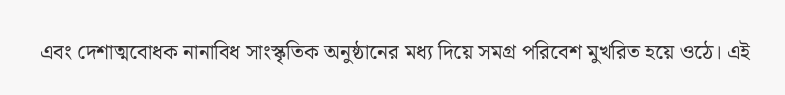এবং দেশাত্মবোধক নানাবিধ সাংস্কৃতিক অনুষ্ঠানের মধ্য দিয়ে সমগ্র পরিবেশ মুখরিত হয়ে ওঠে। এই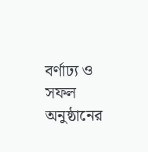বর্ণাঢ্য ও সফল অনুষ্ঠানের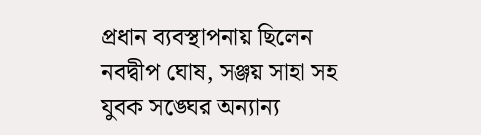প্রধান ব্যবস্থাপনায় ছিলেন নবদ্বীপ ঘোষ, সঞ্জয় সাহা সহ যুবক সঙ্ঘের অন্যান্য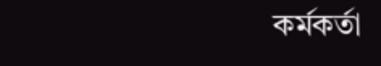কর্মকর্তা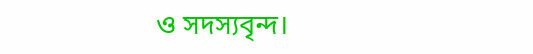ও সদস্যবৃন্দ।